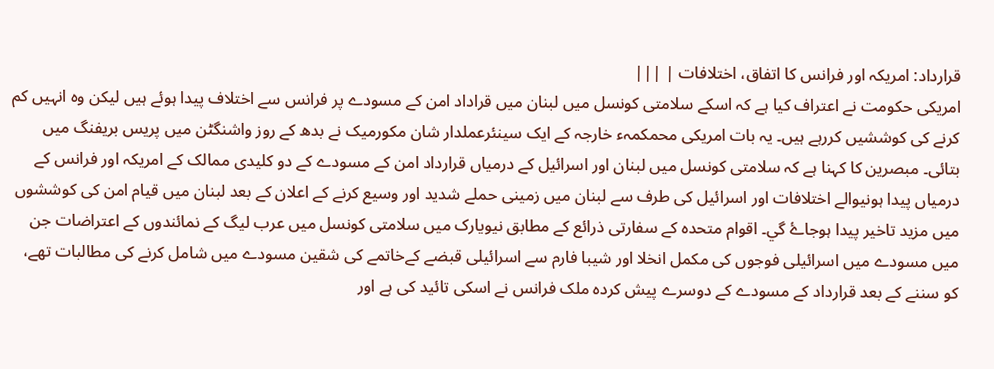قرارداد: امریکہ اور فرانس کا اتفاق، اختلافات | |||
امریکی حکومت نے اعتراف کیا ہے کہ اسکے سلامتی کونسل میں لبنان میں قراداد امن کے مسودے پر فرانس سے اختلاف پیدا ہوئے ہیں لیکن وہ انہیں کم کرنے کی کوششیں کررہے ہیں۔ یہ بات امریکی محمکمہء خارجہ کے ایک سینئرعملدار شان مکورمیک نے بدھ کے روز واشنگٹن میں پریس بریفنگ میں بتائی۔ مبصرین کا کہنا ہے کہ سلامتی کونسل میں لبنان اور اسرائيل کے درمیاں قرارداد امن کے مسودے کے دو کلیدی ممالک کے امریکہ اور فرانس کے درمیاں پیدا ہونیوالے اختلافات اور اسرائیل کی طرف سے لبنان میں زمینی حملے شدید اور وسیع کرنے کے اعلان کے بعد لبنان میں قیام امن کی کوششوں میں مزید تاخیر پیدا ہوجاۓ گي۔ اقوام متحدہ کے سفارتی ذرائع کے مطابق نیویارک میں سلامتی کونسل میں عرب لیگ کے نمائندوں کے اعتراضات جن میں مسودے میں اسرائیلی فوجوں کی مکمل انخلا اور شیبا فارم سے اسرائیلی قبضے کےخاتمے کی شقین مسودے میں شامل کرنے کی مطالبات تھے، کو سننے کے بعد قرارداد کے مسودے کے دوسرے پیش کردہ ملک فرانس نے اسکی تائيد کی ہے اور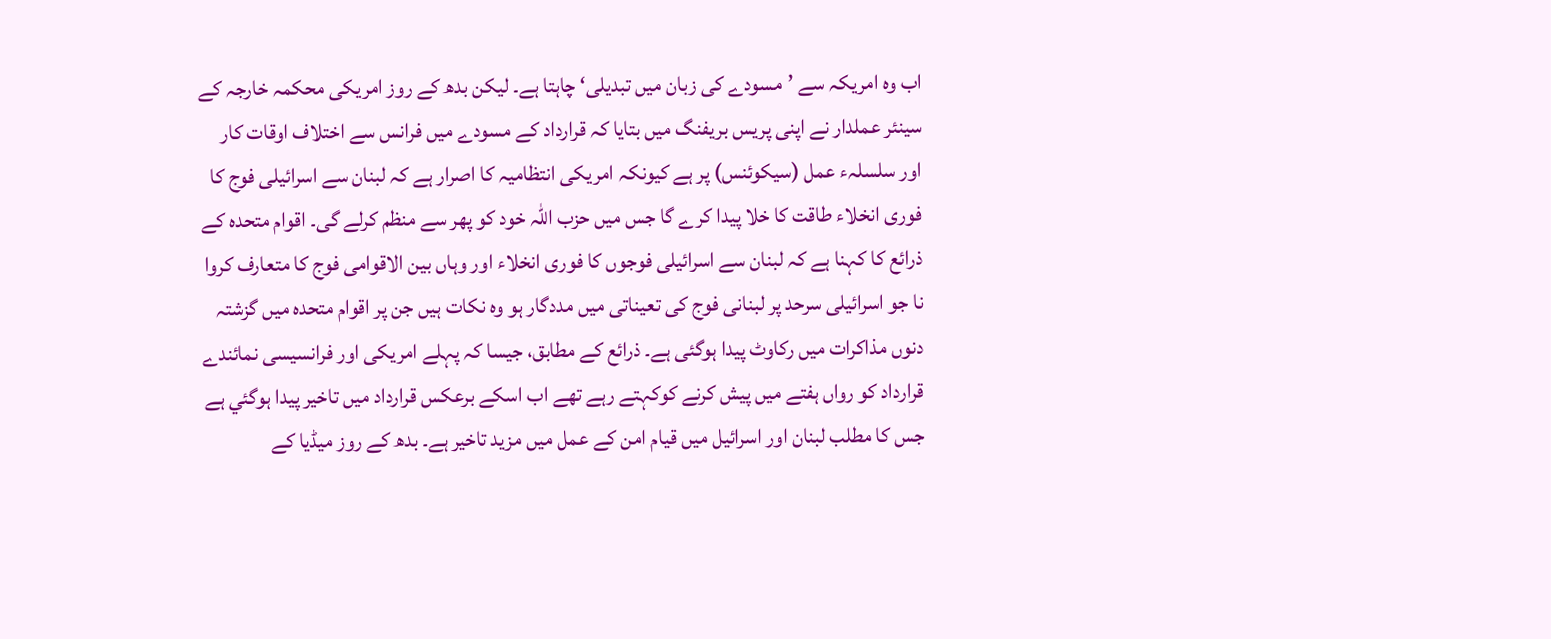اب وہ امریکہ سے ’مسودے کی زبان میں تبدیلی‘ چاہتا ہے۔ لیکن بدھ کے روز امریکی محکمہ خارجہ کے سینئر عملدار نے اپنی پریس بریفنگ میں بتایا کہ قرارداد کے مسودے میں فرانس سے اختلاف اوقات کار اور سلسلہء عمل (سیکوئنس) پر ہے کیونکہ امریکی انتظامیہ کا اصرار ہے کہ لبنان سے اسرائیلی فوج کا فوری انخلاء طاقت کا خلا پیدا کرے گا جس میں حزب اللہ خود کو پھر سے منظم کرلے گی۔ اقوام متحدہ کے ذرائع کا کہنا ہے کہ لبنان سے اسرائیلی فوجوں کا فوری انخلاء اور وہاں بین الاقوامی فوج کا متعارف کروا نا جو اسرائیلی سرحد پر لبنانی فوج کی تعیناتی میں مددگار ہو وہ نکات ہیں جن پر اقوام متحدہ میں گزشتہ دنوں مذاکرات میں رکاوٹ پیدا ہوگئی ہے۔ ذرائع کے مطابق، جیسا کہ پہلے امریکی اور فرانسیسی نمائندے قرارداد کو رواں ہفتے میں پیش کرنے کوکہتے رہے تھے اب اسکے برعکس قرارداد میں تاخیر پیدا ہوگئي ہے جس کا مطلب لبنان اور اسرائیل میں قیام امن کے عمل میں مزید تاخیر ہے۔ بدھ کے روز میڈیا کے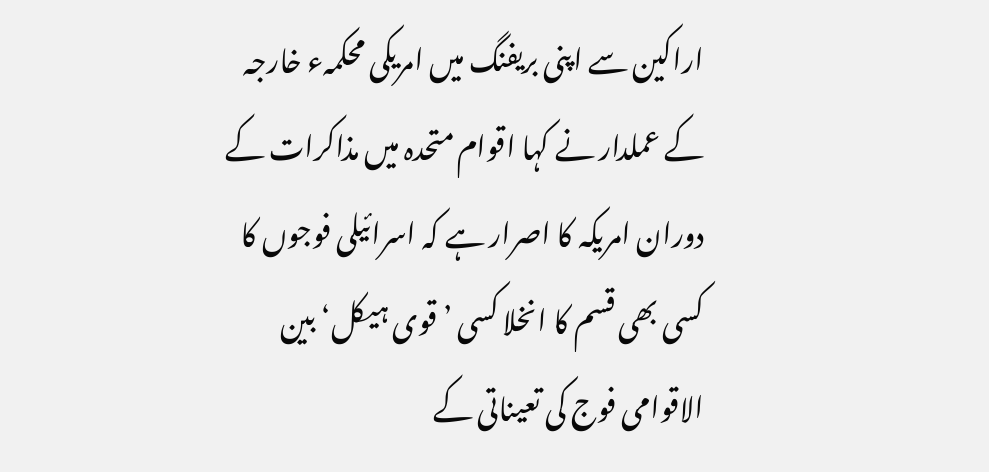اراکین سے اپنی بریفنگ میں امریکی محکمہء خارجہ کے عملدار نے کہا اقوام متحدہ میں مذاکرات کے دوران امریکہ کا اصرار ہے کہ اسرائیلی فوجوں کا کسی بھی قسم کا انخلا کسی ’قوی ہیکل‘ بین الاقوامی فوج کی تعیناتی کے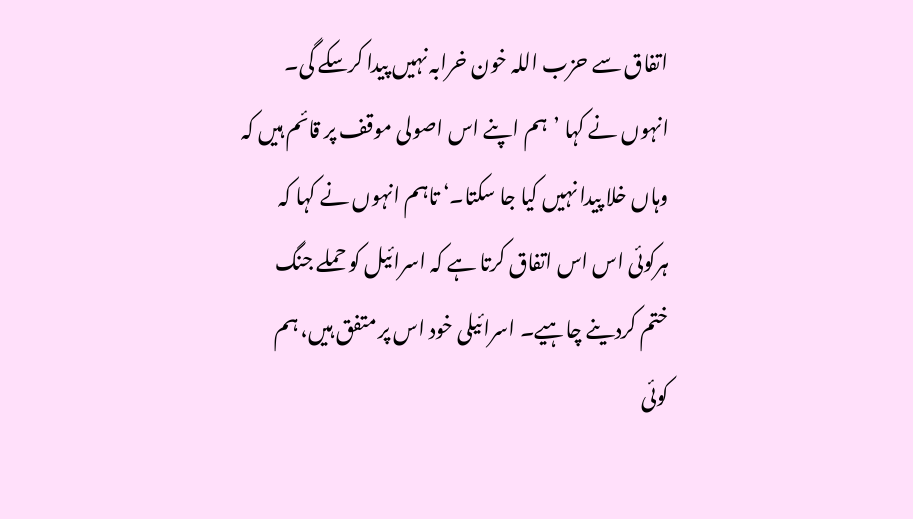اتفاق سے حزب اللہ خون خرابہ نہیں پیدا کرسکے گی۔ انہوں نے کہا ’ہم اپنے اس اصولی موقف پر قائم ہیں کہ وہاں خلا پیدا نہیں کیا جا سکتا۔‘ تاہم انہوں نے کہا کہ ہرکوئی اس اس اتفاق کرتا ہے کہ اسرائيل کو حملے جنگ ختم کردینے چاہیے۔ اسرائیلی خود اس پر متفق ہیں، ہم کوئی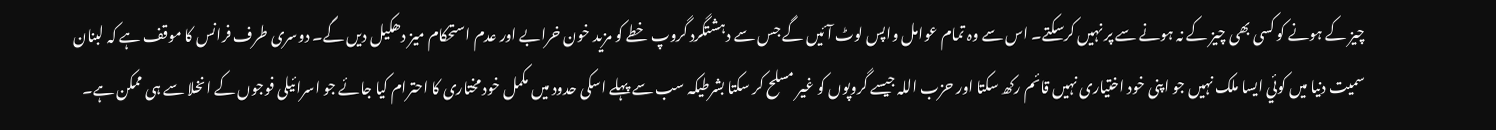چيز کے ہونے کو کسی بھی چيز کے نہ ہونے سے پر نہیں کرسکتے۔ اس سے وہ تمام عوامل واپس لوٹ آئيں گے جس سے دہشتگرد گروپ خطے کو مزید خون خرابے اور عدم استحکام میز دھکیل دیں گے۔ دوسری طرف فرانس کا موقف ہے کہ لبنان سمیت دنیا میں کوئي ایسا ملک نہیں جو اپنی خود اختیاری نہیں قائم رکھ سکتا اور حزب اللہ جیسے گروپوں کو غیر مسلح کر سکتا بشرطیکہ سب سے پہلے اسکی حدود میں مکمل خود مختاری کا احترام کیا جائے جو اسرائیلی فوجوں کے انخلا سے ہی ممکن ہے۔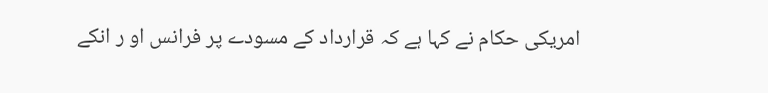امریکی حکام نے کہا ہے کہ قرارداد کے مسودے پر فرانس او ر انکے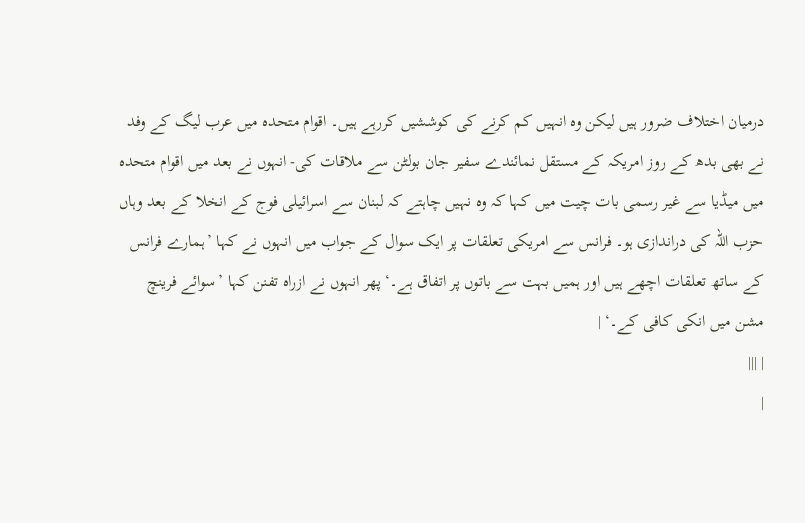درمیان اختلاف ضرور ہیں لیکن وہ انہیں کم کرنے کی کوششیں کررہے ہيں۔ اقوام متحدہ میں عرب لیگ کے وفد نے بھی بدھ کے روز امریکہ کے مستقل نمائندے سفیر جان بولٹن سے ملاقات کی- انہوں نے بعد میں اقوام متحدہ میں میڈیا سے غیر رسمی بات چیت میں کہا کہ وہ نہیں چاہتے کہ لبنان سے اسرائیلی فوج کے انخلا کے بعد وہاں حزب اللہ کی دراندازی ہو۔ فرانس سے امریکی تعلقات پر ایک سوال کے جواب میں انہوں نے کہا ’ہمارے فرانس کے ساتھ تعلقات اچھے ہیں اور ہمیں بہت سے باتوں پر اتفاق ہے۔‘ پھر انہوں نے ازراہ تفنن کہا ’سوائے فرینچ مشن میں انکی کافی کے۔‘ |
| |||
|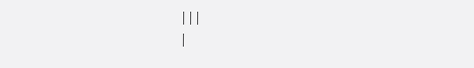|||
|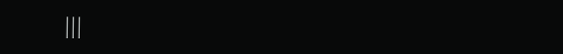|||